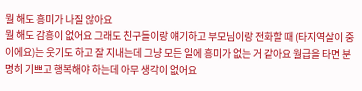뭘 해도 흥미가 나질 않아요
뭘 해도 감흥이 없어요 그래도 친구들이랑 얘기하고 부모님이랑 전화할 때 (타지역살이 중이에요)는 웃기도 하고 잘 지내는데 그냥 모든 일에 흥미가 없는 거 같아요 월급을 타면 분명히 기쁘고 행복해야 하는데 아무 생각이 없어요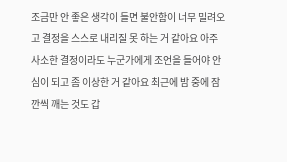조금만 안 좋은 생각이 들면 불안함이 너무 밀려오고 결정을 스스로 내리질 못 하는 거 같아요 아주 사소한 결정이라도 누군가에게 조언을 들어야 안심이 되고 좀 이상한 거 같아요 최근에 밤 중에 잠깐씩 깨는 것도 갑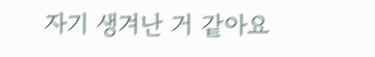자기 생겨난 거 같아요